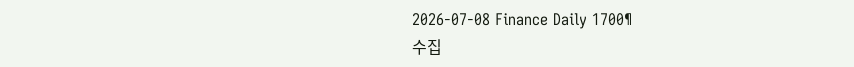2026-07-08 Finance Daily 1700¶
수집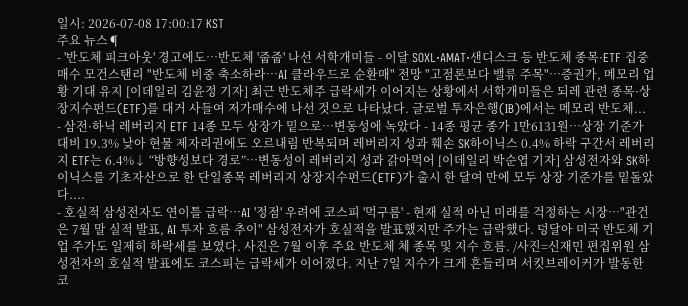일시: 2026-07-08 17:00:17 KST
주요 뉴스¶
- '반도체 피크아웃' 경고에도…반도체 '줍줍' 나선 서학개미들 - 이달 SOXL·AMAT·샌디스크 등 반도체 종목·ETF 집중 매수 모건스탠리 "반도체 비중 축소하라…AI 클라우드로 순환매" 전망 "고점론보다 밸류 주목"…증권가, 메모리 업황 기대 유지 [이데일리 김윤정 기자] 최근 반도체주 급락세가 이어지는 상황에서 서학개미들은 되레 관련 종목·상장지수펀드(ETF)를 대거 사들여 저가매수에 나선 것으로 나타났다. 글로벌 투자은행(IB)에서는 메모리 반도체...
- 삼전·하닉 레버리지 ETF 14종 모두 상장가 밑으로…변동성에 녹았다 - 14종 평균 종가 1만6131원…상장 기준가 대비 19.3% 낮아 현물 제자리권에도 오르내림 반복되며 레버리지 성과 훼손 SK하이닉스 0.4% 하락 구간서 레버리지 ETF는 6.4%↓ “방향성보다 경로”…변동성이 레버리지 성과 갉아먹어 [이데일리 박순엽 기자] 삼성전자와 SK하이닉스를 기초자산으로 한 단일종목 레버리지 상장지수펀드(ETF)가 출시 한 달여 만에 모두 상장 기준가를 밑돌았다....
- 호실적 삼성전자도 연이틀 급락…AI '정점' 우려에 코스피 '먹구름' - 현재 실적 아닌 미래를 걱정하는 시장…"관건은 7월 말 실적 발표, AI 투자 흐름 추이" 삼성전자가 호실적을 발표했지만 주가는 급락했다. 덩달아 미국 반도체 기업 주가도 일제히 하락세를 보였다. 사진은 7월 이후 주요 반도체 체 종목 및 지수 흐름. /사진=신재민 편집위원 삼성전자의 호실적 발표에도 코스피는 급락세가 이어졌다. 지난 7일 지수가 크게 흔들리며 서킷브레이커가 발동한 코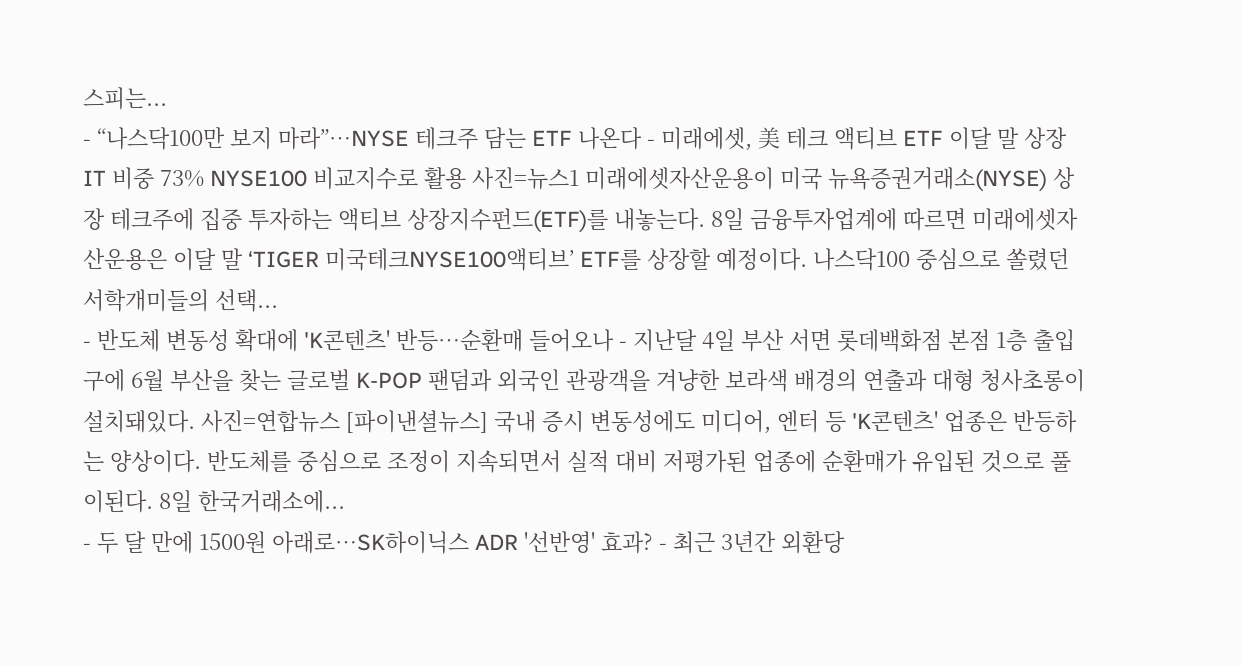스피는...
- “나스닥100만 보지 마라”…NYSE 테크주 담는 ETF 나온다 - 미래에셋, 美 테크 액티브 ETF 이달 말 상장 IT 비중 73% NYSE100 비교지수로 활용 사진=뉴스1 미래에셋자산운용이 미국 뉴욕증권거래소(NYSE) 상장 테크주에 집중 투자하는 액티브 상장지수펀드(ETF)를 내놓는다. 8일 금융투자업계에 따르면 미래에셋자산운용은 이달 말 ‘TIGER 미국테크NYSE100액티브’ ETF를 상장할 예정이다. 나스닥100 중심으로 쏠렸던 서학개미들의 선택...
- 반도체 변동성 확대에 'K콘텐츠' 반등…순환매 들어오나 - 지난달 4일 부산 서면 롯데백화점 본점 1층 출입구에 6월 부산을 찾는 글로벌 K-POP 팬덤과 외국인 관광객을 겨냥한 보라색 배경의 연출과 대형 청사초롱이 설치돼있다. 사진=연합뉴스 [파이낸셜뉴스] 국내 증시 변동성에도 미디어, 엔터 등 'K콘텐츠' 업종은 반등하는 양상이다. 반도체를 중심으로 조정이 지속되면서 실적 대비 저평가된 업종에 순환매가 유입된 것으로 풀이된다. 8일 한국거래소에...
- 두 달 만에 1500원 아래로…SK하이닉스 ADR '선반영' 효과? - 최근 3년간 외환당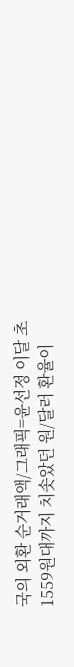국의 외환 순거래액/그래픽=윤선정 이달 초 1559원대까지 치솟았던 원/달러 환율이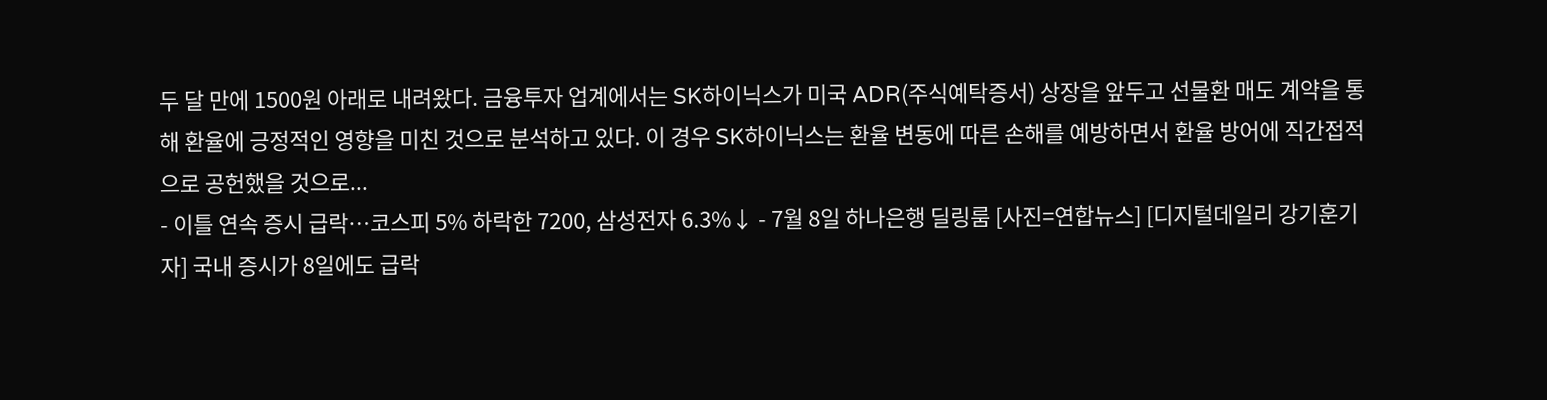두 달 만에 1500원 아래로 내려왔다. 금융투자 업계에서는 SK하이닉스가 미국 ADR(주식예탁증서) 상장을 앞두고 선물환 매도 계약을 통해 환율에 긍정적인 영향을 미친 것으로 분석하고 있다. 이 경우 SK하이닉스는 환율 변동에 따른 손해를 예방하면서 환율 방어에 직간접적으로 공헌했을 것으로...
- 이틀 연속 증시 급락…코스피 5% 하락한 7200, 삼성전자 6.3%↓ - 7월 8일 하나은행 딜링룸 [사진=연합뉴스] [디지털데일리 강기훈기자] 국내 증시가 8일에도 급락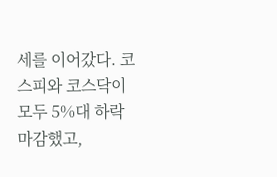세를 이어갔다. 코스피와 코스닥이 모두 5%대 하락 마감했고,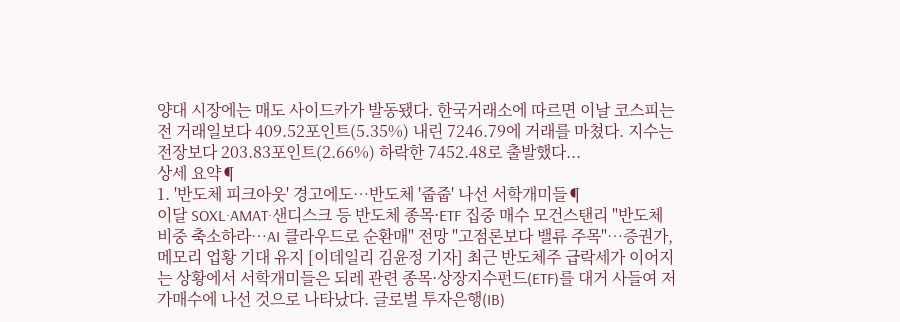양대 시장에는 매도 사이드카가 발동됐다. 한국거래소에 따르면 이날 코스피는 전 거래일보다 409.52포인트(5.35%) 내린 7246.79에 거래를 마쳤다. 지수는 전장보다 203.83포인트(2.66%) 하락한 7452.48로 출발했다...
상세 요약¶
1. '반도체 피크아웃' 경고에도…반도체 '줍줍' 나선 서학개미들¶
이달 SOXL·AMAT·샌디스크 등 반도체 종목·ETF 집중 매수 모건스탠리 "반도체 비중 축소하라…AI 클라우드로 순환매" 전망 "고점론보다 밸류 주목"…증권가, 메모리 업황 기대 유지 [이데일리 김윤정 기자] 최근 반도체주 급락세가 이어지는 상황에서 서학개미들은 되레 관련 종목·상장지수펀드(ETF)를 대거 사들여 저가매수에 나선 것으로 나타났다. 글로벌 투자은행(IB)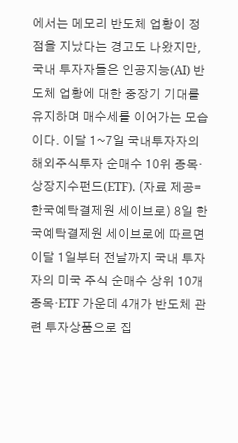에서는 메모리 반도체 업황이 정점을 지났다는 경고도 나왔지만, 국내 투자자들은 인공지능(AI) 반도체 업황에 대한 중장기 기대를 유지하며 매수세를 이어가는 모습이다. 이달 1~7일 국내투자자의 해외주식투자 순매수 10위 종목·상장지수펀드(ETF). (자료 제공=한국예탁결제원 세이브로) 8일 한국예탁결제원 세이브로에 따르면 이달 1일부터 전날까지 국내 투자자의 미국 주식 순매수 상위 10개 종목·ETF 가운데 4개가 반도체 관련 투자상품으로 집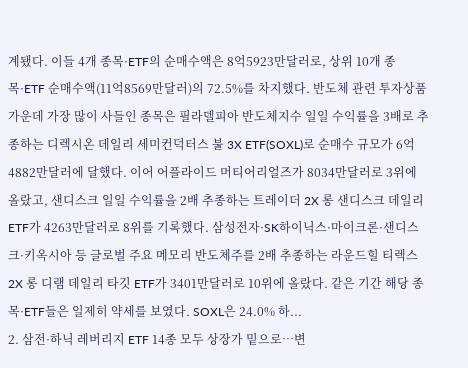계됐다. 이들 4개 종목·ETF의 순매수액은 8억5923만달러로, 상위 10개 종목·ETF 순매수액(11억8569만달러)의 72.5%를 차지했다. 반도체 관련 투자상품 가운데 가장 많이 사들인 종목은 필라델피아 반도체지수 일일 수익률을 3배로 추종하는 디렉시온 데일리 세미컨덕터스 불 3X ETF(SOXL)로 순매수 규모가 6억4882만달러에 달했다. 이어 어플라이드 머티어리얼즈가 8034만달러로 3위에 올랐고, 샌디스크 일일 수익률을 2배 추종하는 트레이더 2X 롱 샌디스크 데일리 ETF가 4263만달러로 8위를 기록했다. 삼성전자·SK하이닉스·마이크론·샌디스크·키옥시아 등 글로벌 주요 메모리 반도체주를 2배 추종하는 라운드힐 티렉스 2X 롱 디램 데일리 타깃 ETF가 3401만달러로 10위에 올랐다. 같은 기간 해당 종목·ETF들은 일제히 약세를 보였다. SOXL은 24.0% 하...
2. 삼전·하닉 레버리지 ETF 14종 모두 상장가 밑으로…변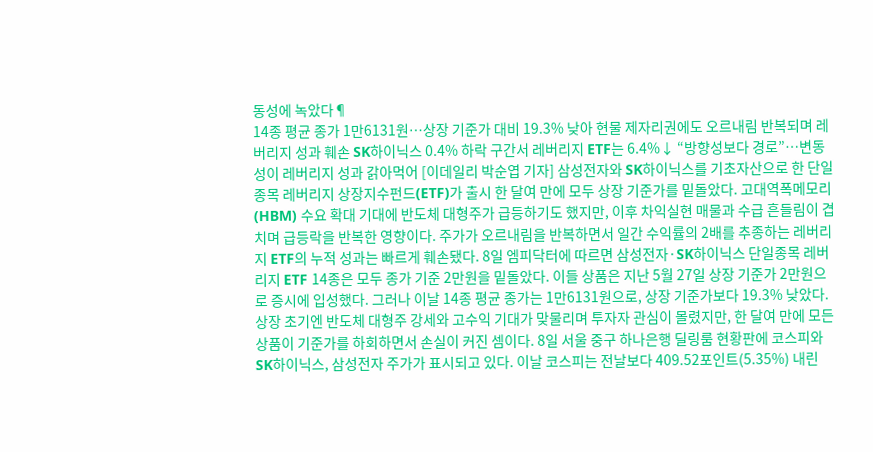동성에 녹았다¶
14종 평균 종가 1만6131원…상장 기준가 대비 19.3% 낮아 현물 제자리권에도 오르내림 반복되며 레버리지 성과 훼손 SK하이닉스 0.4% 하락 구간서 레버리지 ETF는 6.4%↓ “방향성보다 경로”…변동성이 레버리지 성과 갉아먹어 [이데일리 박순엽 기자] 삼성전자와 SK하이닉스를 기초자산으로 한 단일종목 레버리지 상장지수펀드(ETF)가 출시 한 달여 만에 모두 상장 기준가를 밑돌았다. 고대역폭메모리(HBM) 수요 확대 기대에 반도체 대형주가 급등하기도 했지만, 이후 차익실현 매물과 수급 흔들림이 겹치며 급등락을 반복한 영향이다. 주가가 오르내림을 반복하면서 일간 수익률의 2배를 추종하는 레버리지 ETF의 누적 성과는 빠르게 훼손됐다. 8일 엠피닥터에 따르면 삼성전자·SK하이닉스 단일종목 레버리지 ETF 14종은 모두 종가 기준 2만원을 밑돌았다. 이들 상품은 지난 5월 27일 상장 기준가 2만원으로 증시에 입성했다. 그러나 이날 14종 평균 종가는 1만6131원으로, 상장 기준가보다 19.3% 낮았다. 상장 초기엔 반도체 대형주 강세와 고수익 기대가 맞물리며 투자자 관심이 몰렸지만, 한 달여 만에 모든 상품이 기준가를 하회하면서 손실이 커진 셈이다. 8일 서울 중구 하나은행 딜링룸 현황판에 코스피와 SK하이닉스, 삼성전자 주가가 표시되고 있다. 이날 코스피는 전날보다 409.52포인트(5.35%) 내린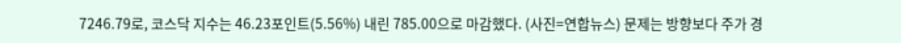7246.79로, 코스닥 지수는 46.23포인트(5.56%) 내린 785.00으로 마감했다. (사진=연합뉴스) 문제는 방향보다 주가 경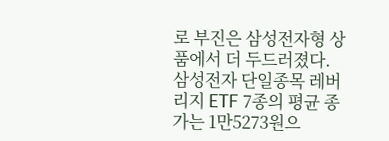로 부진은 삼성전자형 상품에서 더 두드러졌다. 삼성전자 단일종목 레버리지 ETF 7종의 평균 종가는 1만5273원으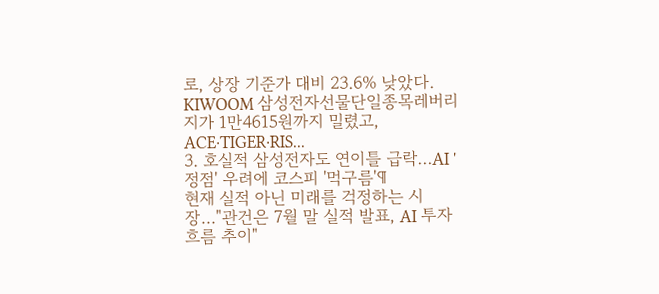로, 상장 기준가 대비 23.6% 낮았다. KIWOOM 삼성전자선물단일종목레버리지가 1만4615원까지 밀렸고, ACE·TIGER·RIS...
3. 호실적 삼성전자도 연이틀 급락…AI '정점' 우려에 코스피 '먹구름'¶
현재 실적 아닌 미래를 걱정하는 시장…"관건은 7월 말 실적 발표, AI 투자 흐름 추이"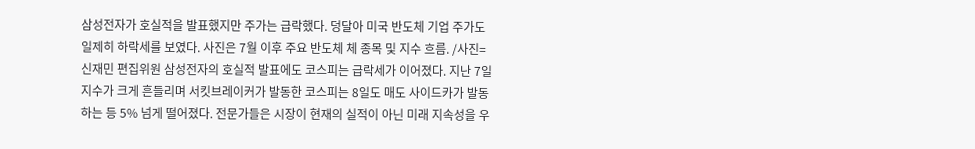삼성전자가 호실적을 발표했지만 주가는 급락했다. 덩달아 미국 반도체 기업 주가도 일제히 하락세를 보였다. 사진은 7월 이후 주요 반도체 체 종목 및 지수 흐름. /사진=신재민 편집위원 삼성전자의 호실적 발표에도 코스피는 급락세가 이어졌다. 지난 7일 지수가 크게 흔들리며 서킷브레이커가 발동한 코스피는 8일도 매도 사이드카가 발동하는 등 5% 넘게 떨어졌다. 전문가들은 시장이 현재의 실적이 아닌 미래 지속성을 우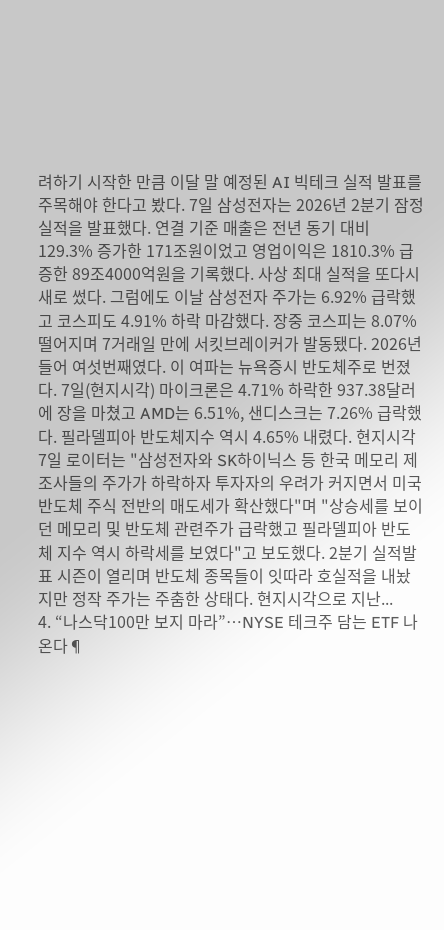려하기 시작한 만큼 이달 말 예정된 AI 빅테크 실적 발표를 주목해야 한다고 봤다. 7일 삼성전자는 2026년 2분기 잠정실적을 발표했다. 연결 기준 매출은 전년 동기 대비 129.3% 증가한 171조원이었고 영업이익은 1810.3% 급증한 89조4000억원을 기록했다. 사상 최대 실적을 또다시 새로 썼다. 그럼에도 이날 삼성전자 주가는 6.92% 급락했고 코스피도 4.91% 하락 마감했다. 장중 코스피는 8.07% 떨어지며 7거래일 만에 서킷브레이커가 발동됐다. 2026년 들어 여섯번째였다. 이 여파는 뉴욕증시 반도체주로 번졌다. 7일(현지시각) 마이크론은 4.71% 하락한 937.38달러에 장을 마쳤고 AMD는 6.51%, 샌디스크는 7.26% 급락했다. 필라델피아 반도체지수 역시 4.65% 내렸다. 현지시각 7일 로이터는 "삼성전자와 SK하이닉스 등 한국 메모리 제조사들의 주가가 하락하자 투자자의 우려가 커지면서 미국 반도체 주식 전반의 매도세가 확산했다"며 "상승세를 보이던 메모리 및 반도체 관련주가 급락했고 필라델피아 반도체 지수 역시 하락세를 보였다"고 보도했다. 2분기 실적발표 시즌이 열리며 반도체 종목들이 잇따라 호실적을 내놨지만 정작 주가는 주춤한 상태다. 현지시각으로 지난...
4. “나스닥100만 보지 마라”…NYSE 테크주 담는 ETF 나온다¶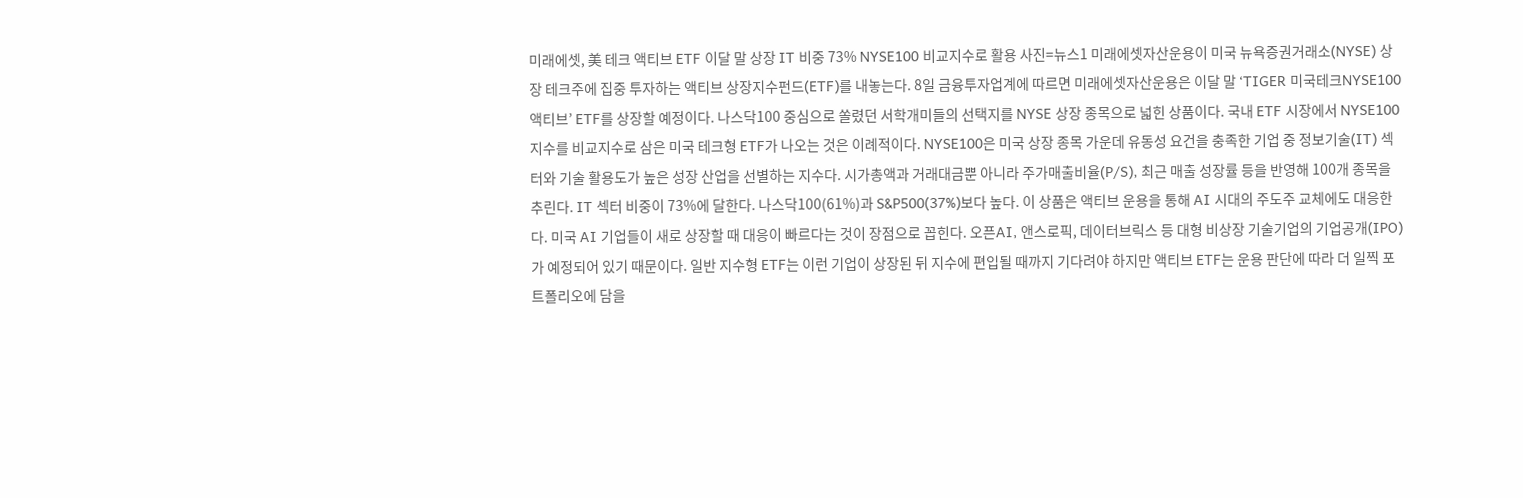미래에셋, 美 테크 액티브 ETF 이달 말 상장 IT 비중 73% NYSE100 비교지수로 활용 사진=뉴스1 미래에셋자산운용이 미국 뉴욕증권거래소(NYSE) 상장 테크주에 집중 투자하는 액티브 상장지수펀드(ETF)를 내놓는다. 8일 금융투자업계에 따르면 미래에셋자산운용은 이달 말 ‘TIGER 미국테크NYSE100액티브’ ETF를 상장할 예정이다. 나스닥100 중심으로 쏠렸던 서학개미들의 선택지를 NYSE 상장 종목으로 넓힌 상품이다. 국내 ETF 시장에서 NYSE100 지수를 비교지수로 삼은 미국 테크형 ETF가 나오는 것은 이례적이다. NYSE100은 미국 상장 종목 가운데 유동성 요건을 충족한 기업 중 정보기술(IT) 섹터와 기술 활용도가 높은 성장 산업을 선별하는 지수다. 시가총액과 거래대금뿐 아니라 주가매출비율(P/S), 최근 매출 성장률 등을 반영해 100개 종목을 추린다. IT 섹터 비중이 73%에 달한다. 나스닥100(61%)과 S&P500(37%)보다 높다. 이 상품은 액티브 운용을 통해 AI 시대의 주도주 교체에도 대응한다. 미국 AI 기업들이 새로 상장할 때 대응이 빠르다는 것이 장점으로 꼽힌다. 오픈AI, 앤스로픽, 데이터브릭스 등 대형 비상장 기술기업의 기업공개(IPO)가 예정되어 있기 때문이다. 일반 지수형 ETF는 이런 기업이 상장된 뒤 지수에 편입될 때까지 기다려야 하지만 액티브 ETF는 운용 판단에 따라 더 일찍 포트폴리오에 담을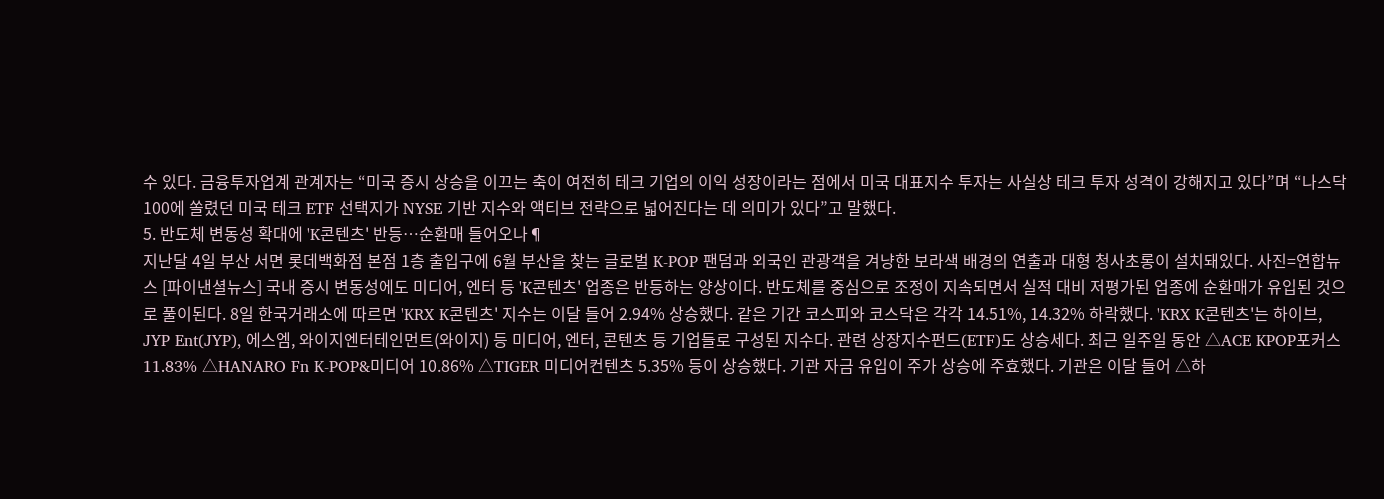수 있다. 금융투자업계 관계자는 “미국 증시 상승을 이끄는 축이 여전히 테크 기업의 이익 성장이라는 점에서 미국 대표지수 투자는 사실상 테크 투자 성격이 강해지고 있다”며 “나스닥100에 쏠렸던 미국 테크 ETF 선택지가 NYSE 기반 지수와 액티브 전략으로 넓어진다는 데 의미가 있다”고 말했다.
5. 반도체 변동성 확대에 'K콘텐츠' 반등…순환매 들어오나¶
지난달 4일 부산 서면 롯데백화점 본점 1층 출입구에 6월 부산을 찾는 글로벌 K-POP 팬덤과 외국인 관광객을 겨냥한 보라색 배경의 연출과 대형 청사초롱이 설치돼있다. 사진=연합뉴스 [파이낸셜뉴스] 국내 증시 변동성에도 미디어, 엔터 등 'K콘텐츠' 업종은 반등하는 양상이다. 반도체를 중심으로 조정이 지속되면서 실적 대비 저평가된 업종에 순환매가 유입된 것으로 풀이된다. 8일 한국거래소에 따르면 'KRX K콘텐츠' 지수는 이달 들어 2.94% 상승했다. 같은 기간 코스피와 코스닥은 각각 14.51%, 14.32% 하락했다. 'KRX K콘텐츠'는 하이브, JYP Ent(JYP), 에스엠, 와이지엔터테인먼트(와이지) 등 미디어, 엔터, 콘텐츠 등 기업들로 구성된 지수다. 관련 상장지수펀드(ETF)도 상승세다. 최근 일주일 동안 △ACE KPOP포커스 11.83% △HANARO Fn K-POP&미디어 10.86% △TIGER 미디어컨텐츠 5.35% 등이 상승했다. 기관 자금 유입이 주가 상승에 주효했다. 기관은 이달 들어 △하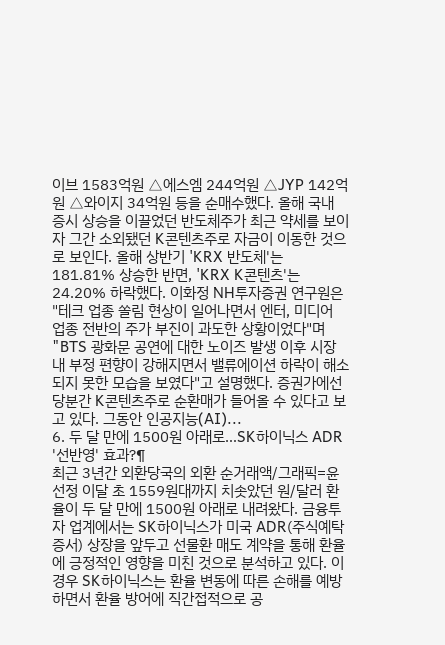이브 1583억원 △에스엠 244억원 △JYP 142억원 △와이지 34억원 등을 순매수했다. 올해 국내 증시 상승을 이끌었던 반도체주가 최근 약세를 보이자 그간 소외됐던 K콘텐츠주로 자금이 이동한 것으로 보인다. 올해 상반기 'KRX 반도체'는 181.81% 상승한 반면, 'KRX K콘텐츠'는 24.20% 하락했다. 이화정 NH투자증권 연구원은 "테크 업종 쏠림 현상이 일어나면서 엔터, 미디어 업종 전반의 주가 부진이 과도한 상황이었다"며 "BTS 광화문 공연에 대한 노이즈 발생 이후 시장 내 부정 편향이 강해지면서 밸류에이션 하락이 해소되지 못한 모습을 보였다"고 설명했다. 증권가에선 당분간 K콘텐츠주로 순환매가 들어올 수 있다고 보고 있다. 그동안 인공지능(AI)...
6. 두 달 만에 1500원 아래로…SK하이닉스 ADR '선반영' 효과?¶
최근 3년간 외환당국의 외환 순거래액/그래픽=윤선정 이달 초 1559원대까지 치솟았던 원/달러 환율이 두 달 만에 1500원 아래로 내려왔다. 금융투자 업계에서는 SK하이닉스가 미국 ADR(주식예탁증서) 상장을 앞두고 선물환 매도 계약을 통해 환율에 긍정적인 영향을 미친 것으로 분석하고 있다. 이 경우 SK하이닉스는 환율 변동에 따른 손해를 예방하면서 환율 방어에 직간접적으로 공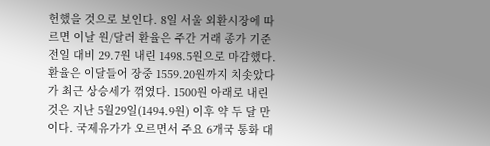헌했을 것으로 보인다. 8일 서울 외환시장에 따르면 이날 원/달러 환율은 주간 거래 종가 기준 전일 대비 29.7원 내린 1498.5원으로 마감했다. 환율은 이달들어 장중 1559.20원까지 치솟았다가 최근 상승세가 꺾였다. 1500원 아래로 내린 것은 지난 5월29일(1494.9원) 이후 약 두 달 만이다. 국제유가가 오르면서 주요 6개국 통화 대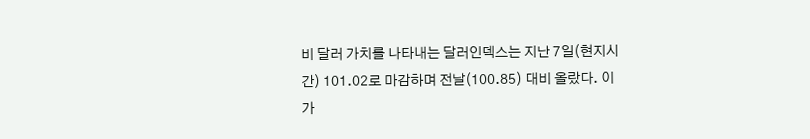비 달러 가치를 나타내는 달러인덱스는 지난 7일(현지시간) 101.02로 마감하며 전날(100.85) 대비 올랐다. 이 가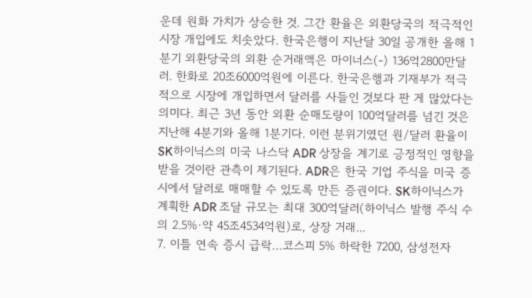운데 원화 가치가 상승한 것. 그간 환율은 외환당국의 적극적인 시장 개입에도 치솟았다. 한국은행이 지난달 30일 공개한 올해 1분기 외환당국의 외환 순거래액은 마이너스(-) 136억2800만달러. 한화로 20조6000억원에 이른다. 한국은행과 기재부가 적극적으로 시장에 개입하면서 달러를 사들인 것보다 판 게 많았다는 의미다. 최근 3년 동안 외환 순매도량이 100억달러를 넘긴 것은 지난해 4분기와 올해 1분기다. 이런 분위기였던 원/달러 환율이 SK하이닉스의 미국 나스닥 ADR 상장을 계기로 긍정적인 영향을 받을 것이란 관측이 제기된다. ADR은 한국 기업 주식을 미국 증시에서 달러로 매매할 수 있도록 만든 증권이다. SK하이닉스가 계획한 ADR 조달 규모는 최대 300억달러(하이닉스 발행 주식 수의 2.5%·약 45조4534억원)로, 상장 거래...
7. 이틀 연속 증시 급락…코스피 5% 하락한 7200, 삼성전자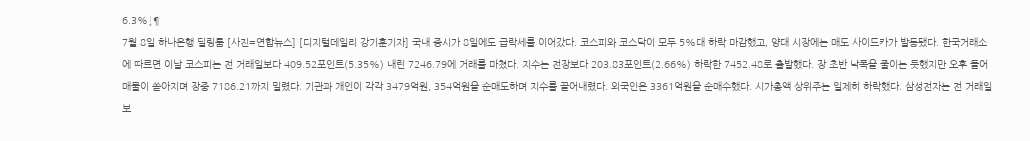6.3%↓¶
7월 8일 하나은행 딜링룸 [사진=연합뉴스] [디지털데일리 강기훈기자] 국내 증시가 8일에도 급락세를 이어갔다. 코스피와 코스닥이 모두 5%대 하락 마감했고, 양대 시장에는 매도 사이드카가 발동됐다. 한국거래소에 따르면 이날 코스피는 전 거래일보다 409.52포인트(5.35%) 내린 7246.79에 거래를 마쳤다. 지수는 전장보다 203.83포인트(2.66%) 하락한 7452.48로 출발했다. 장 초반 낙폭을 줄이는 듯했지만 오후 들어 매물이 쏟아지며 장중 7186.21까지 밀렸다. 기관과 개인이 각각 3479억원, 354억원을 순매도하며 지수를 끌어내렸다. 외국인은 3361억원을 순매수했다. 시가총액 상위주는 일제히 하락했다. 삼성전자는 전 거래일보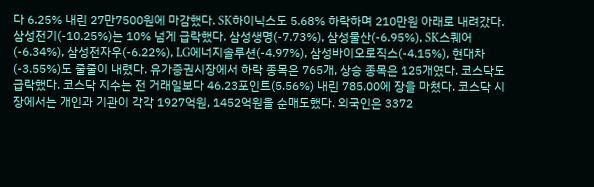다 6.25% 내린 27만7500원에 마감했다. SK하이닉스도 5.68% 하락하며 210만원 아래로 내려갔다. 삼성전기(-10.25%)는 10% 넘게 급락했다. 삼성생명(-7.73%), 삼성물산(-6.95%), SK스퀘어(-6.34%), 삼성전자우(-6.22%), LG에너지솔루션(-4.97%), 삼성바이오로직스(-4.15%), 현대차(-3.55%)도 줄줄이 내렸다. 유가증권시장에서 하락 종목은 765개, 상승 종목은 125개였다. 코스닥도 급락했다. 코스닥 지수는 전 거래일보다 46.23포인트(5.56%) 내린 785.00에 장을 마쳤다. 코스닥 시장에서는 개인과 기관이 각각 1927억원, 1452억원을 순매도했다. 외국인은 3372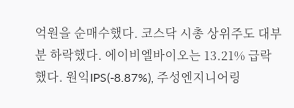억원을 순매수했다. 코스닥 시총 상위주도 대부분 하락했다. 에이비엘바이오는 13.21% 급락했다. 원익IPS(-8.87%), 주성엔지니어링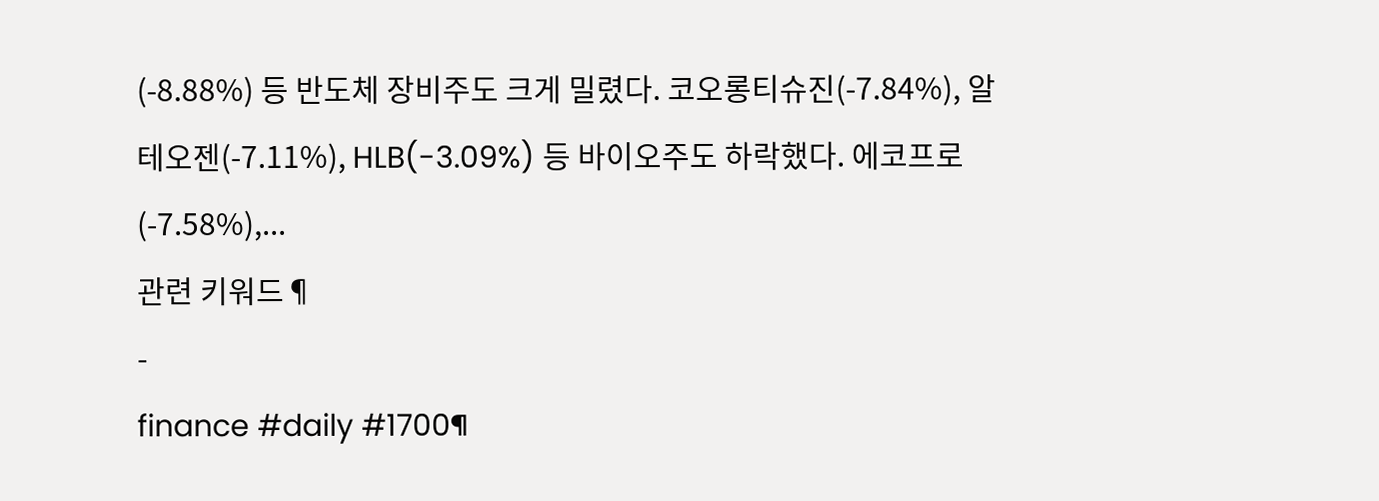(-8.88%) 등 반도체 장비주도 크게 밀렸다. 코오롱티슈진(-7.84%), 알테오젠(-7.11%), HLB(-3.09%) 등 바이오주도 하락했다. 에코프로(-7.58%),...
관련 키워드¶
-
finance #daily #1700¶